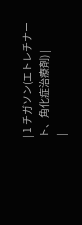| 1 チガソン(エトレチナート、角化症治療剤) |
 |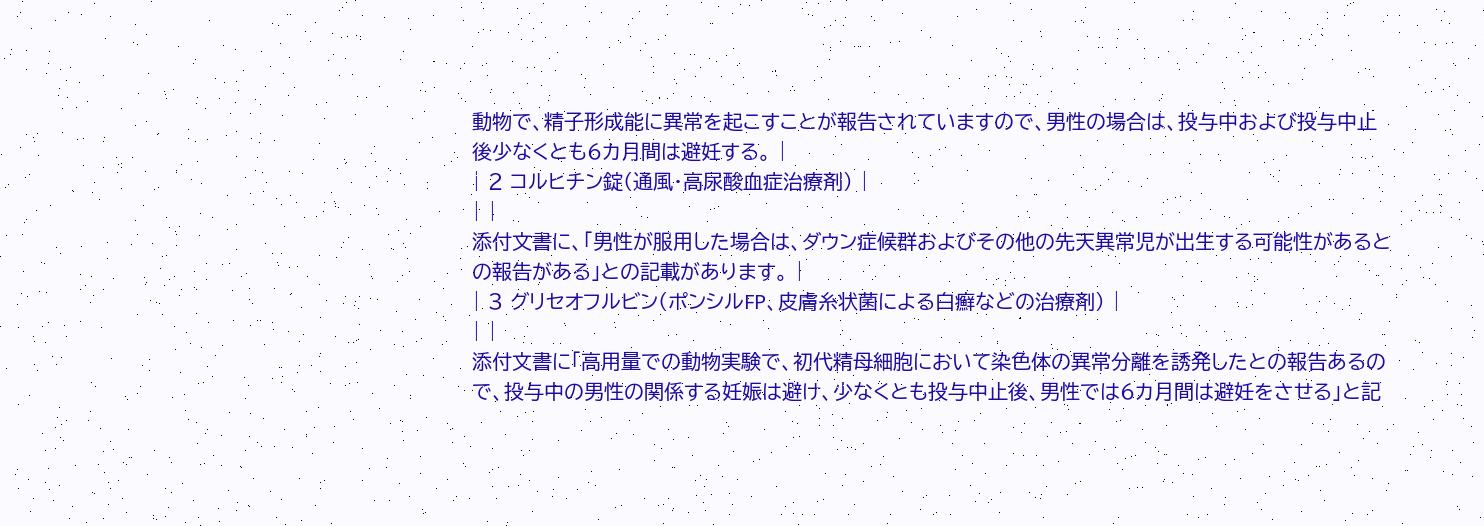動物で、精子形成能に異常を起こすことが報告されていますので、男性の場合は、投与中および投与中止後少なくとも6カ月間は避妊する。 |
| 2 コルヒチン錠(通風・高尿酸血症治療剤) |
| |
添付文書に、「男性が服用した場合は、ダウン症候群およびその他の先天異常児が出生する可能性があるとの報告がある」との記載があります。 |
| 3 グリセオフルビン(ポンシルFP、皮膚糸状菌による白癬などの治療剤) |
| |
添付文書に「高用量での動物実験で、初代精母細胞において染色体の異常分離を誘発したとの報告あるので、投与中の男性の関係する妊娠は避け、少なくとも投与中止後、男性では6カ月間は避妊をさせる」と記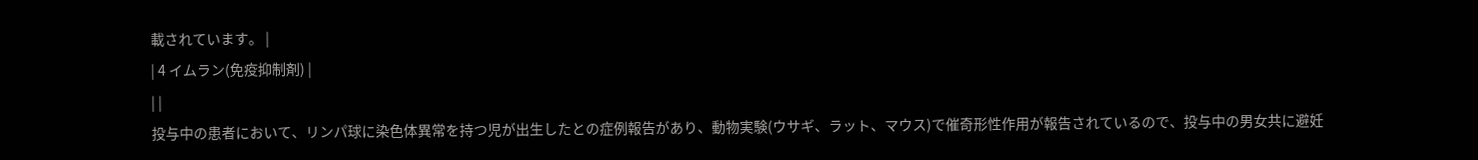載されています。 |
| 4 イムラン(免疫抑制剤) |
| |
投与中の患者において、リンパ球に染色体異常を持つ児が出生したとの症例報告があり、動物実験(ウサギ、ラット、マウス)で催奇形性作用が報告されているので、投与中の男女共に避妊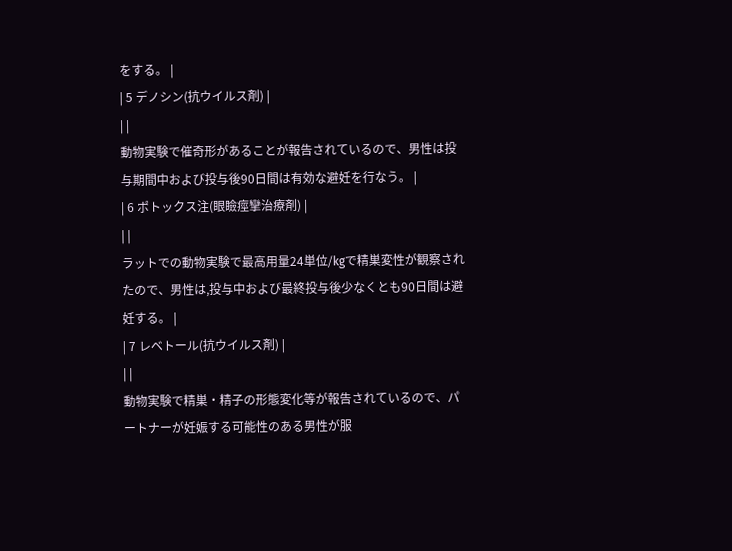をする。 |
| 5 デノシン(抗ウイルス剤) |
| |
動物実験で催奇形があることが報告されているので、男性は投与期間中および投与後90日間は有効な避妊を行なう。 |
| 6 ポトックス注(眼瞼痙攣治療剤) |
| |
ラットでの動物実験で最高用量24単位/kgで精巣変性が観察されたので、男性は,投与中および最終投与後少なくとも90日間は避妊する。 |
| 7 レベトール(抗ウイルス剤) |
| |
動物実験で精巣・精子の形態変化等が報告されているので、パートナーが妊娠する可能性のある男性が服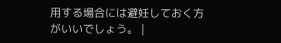用する場合には避妊しておく方がいいでしょう。 |